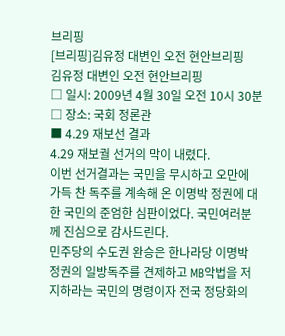브리핑
[브리핑]김유정 대변인 오전 현안브리핑
김유정 대변인 오전 현안브리핑
□ 일시: 2009년 4월 30일 오전 10시 30분
□ 장소: 국회 정론관
■ 4.29 재보선 결과
4.29 재보궐 선거의 막이 내렸다.
이번 선거결과는 국민을 무시하고 오만에 가득 찬 독주를 계속해 온 이명박 정권에 대한 국민의 준엄한 심판이었다. 국민여러분께 진심으로 감사드린다.
민주당의 수도권 완승은 한나라당 이명박 정권의 일방독주를 견제하고 MB악법을 저지하라는 국민의 명령이자 전국 정당화의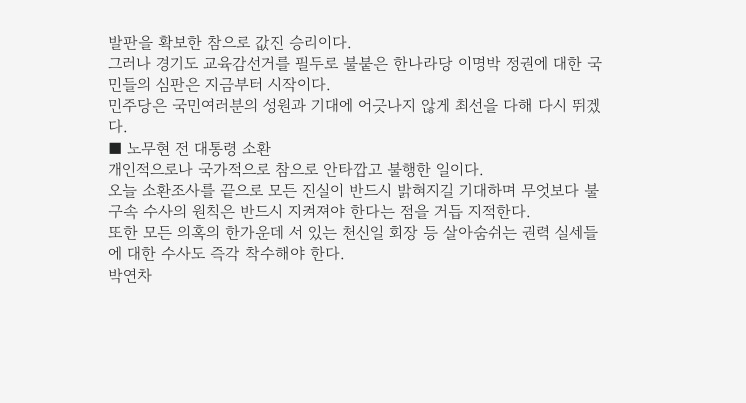발판을 확보한 참으로 값진 승리이다.
그러나 경기도 교육감선거를 필두로 불붙은 한나라당 이명박 정권에 대한 국민들의 심판은 지금부터 시작이다.
민주당은 국민여러분의 성원과 기대에 어긋나지 않게 최선을 다해 다시 뛰겠다.
■ 노무현 전 대통령 소환
개인적으로나 국가적으로 참으로 안타깝고 불행한 일이다.
오늘 소환조사를 끝으로 모든 진실이 반드시 밝혀지길 기대하며 무엇보다 불구속 수사의 원칙은 반드시 지켜져야 한다는 점을 거듭 지적한다.
또한 모든 의혹의 한가운데 서 있는 천신일 회장 등 살아숨쉬는 권력 실세들에 대한 수사도 즉각 착수해야 한다.
박연차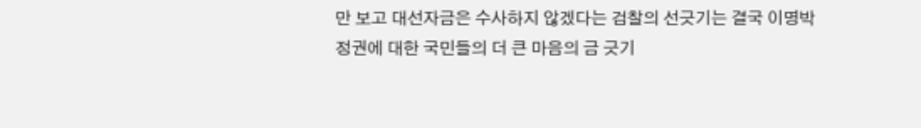만 보고 대선자금은 수사하지 않겠다는 검찰의 선긋기는 결국 이명박 정권에 대한 국민들의 더 큰 마음의 금 긋기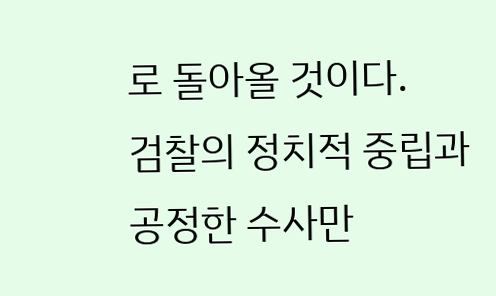로 돌아올 것이다.
검찰의 정치적 중립과 공정한 수사만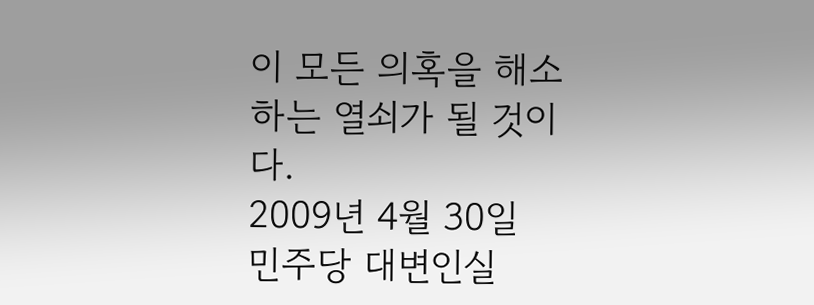이 모든 의혹을 해소하는 열쇠가 될 것이다.
2009년 4월 30일
민주당 대변인실